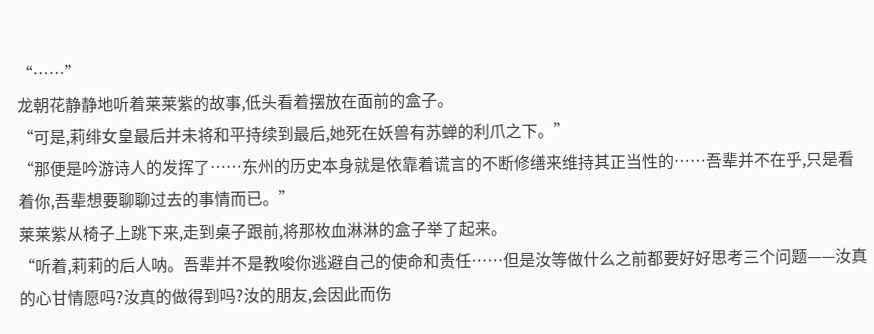“……”
龙朝花静静地听着莱莱紫的故事,低头看着摆放在面前的盒子。
“可是,莉绯女皇最后并未将和平持续到最后,她死在妖兽有苏蝉的利爪之下。”
“那便是吟游诗人的发挥了……东州的历史本身就是依靠着谎言的不断修缮来维持其正当性的……吾辈并不在乎,只是看着你,吾辈想要聊聊过去的事情而已。”
莱莱紫从椅子上跳下来,走到桌子跟前,将那枚血淋淋的盒子举了起来。
“听着,莉莉的后人呐。吾辈并不是教唆你逃避自己的使命和责任……但是汝等做什么之前都要好好思考三个问题——汝真的心甘情愿吗?汝真的做得到吗?汝的朋友,会因此而伤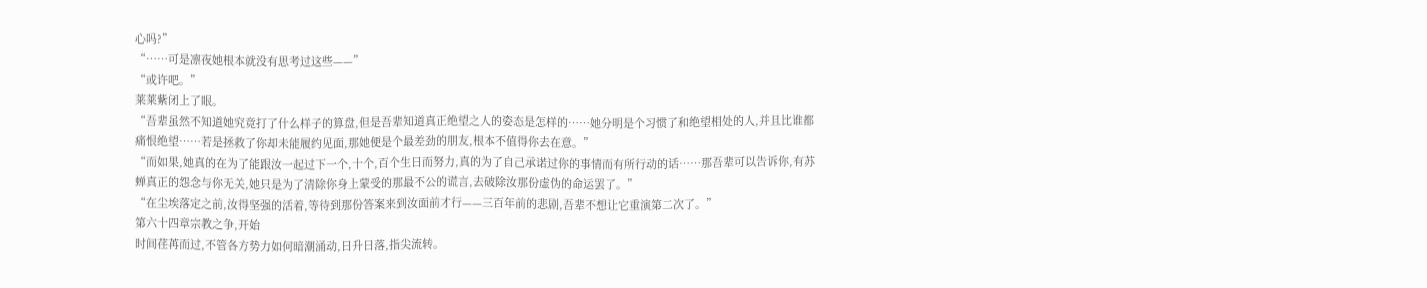心吗?”
“……可是凛夜她根本就没有思考过这些——”
“或许吧。”
莱莱紫闭上了眼。
“吾辈虽然不知道她究竟打了什么样子的算盘,但是吾辈知道真正绝望之人的姿态是怎样的……她分明是个习惯了和绝望相处的人,并且比谁都痛恨绝望……若是拯救了你却未能履约见面,那她便是个最差劲的朋友,根本不值得你去在意。”
“而如果,她真的在为了能跟汝一起过下一个,十个,百个生日而努力,真的为了自己承诺过你的事情而有所行动的话……那吾辈可以告诉你,有苏蝉真正的怨念与你无关,她只是为了清除你身上蒙受的那最不公的谎言,去破除汝那份虚伪的命运罢了。”
“在尘埃落定之前,汝得坚强的活着,等待到那份答案来到汝面前才行——三百年前的悲剧,吾辈不想让它重演第二次了。”
第六十四章宗教之争,开始
时间荏苒而过,不管各方势力如何暗潮涌动,日升日落,指尖流转。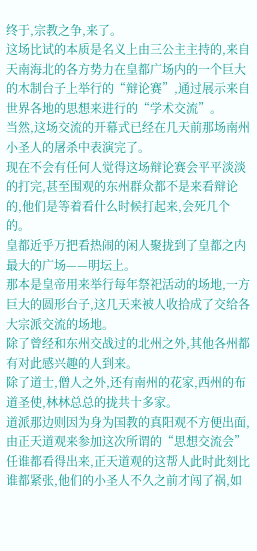终于,宗教之争,来了。
这场比试的本质是名义上由三公主主持的,来自天南海北的各方势力在皇都广场内的一个巨大的木制台子上举行的“辩论赛”,通过展示来自世界各地的思想来进行的“学术交流”。
当然,这场交流的开幕式已经在几天前那场南州小圣人的屠杀中表演完了。
现在不会有任何人觉得这场辩论赛会平平淡淡的打完,甚至围观的东州群众都不是来看辩论的,他们是等着看什么时候打起来,会死几个的。
皇都近乎万把看热闹的闲人聚拢到了皇都之内最大的广场——明坛上。
那本是皇帝用来举行每年祭祀活动的场地,一方巨大的圆形台子,这几天来被人收拾成了交给各大宗派交流的场地。
除了曾经和东州交战过的北州之外,其他各州都有对此感兴趣的人到来。
除了道士,僧人之外,还有南州的花家,西州的布道圣使,林林总总的拢共十多家。
道派那边则因为身为国教的真阳观不方便出面,由正天道观来参加这次所谓的“思想交流会”
任谁都看得出来,正天道观的这帮人此时此刻比谁都紧张,他们的小圣人不久之前才闯了祸,如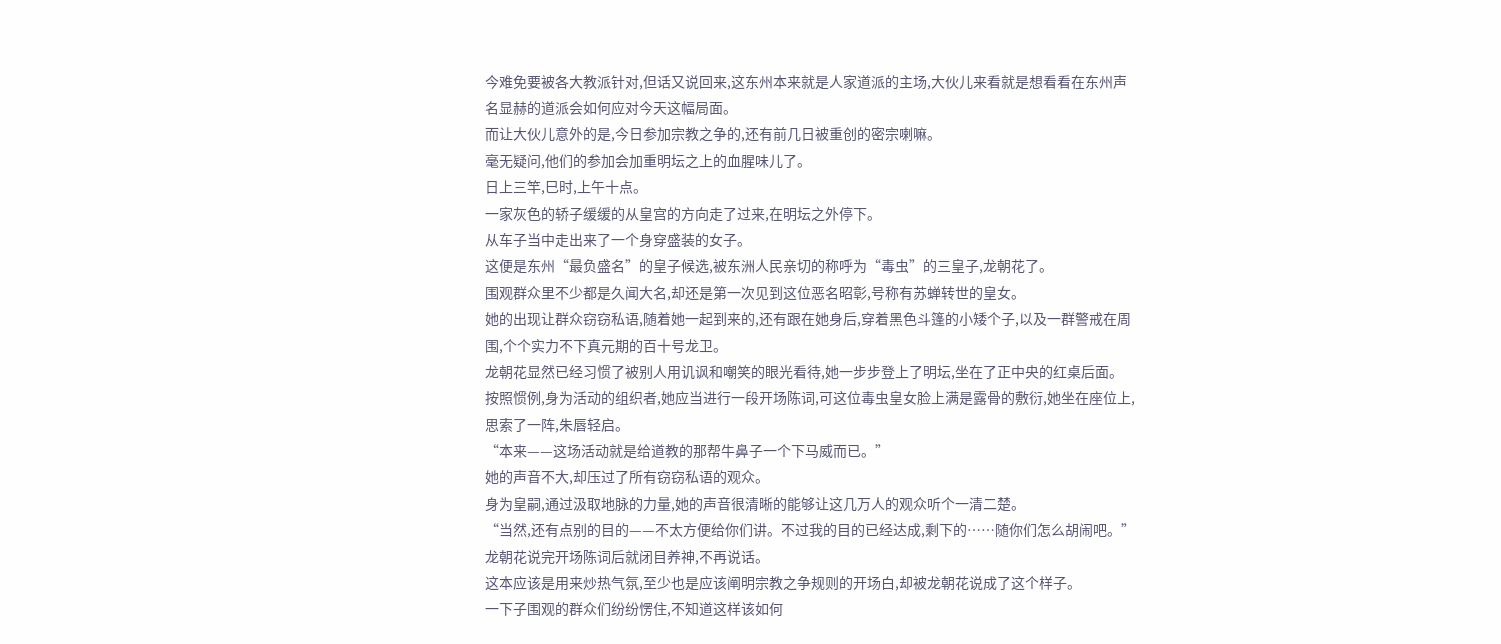今难免要被各大教派针对,但话又说回来,这东州本来就是人家道派的主场,大伙儿来看就是想看看在东州声名显赫的道派会如何应对今天这幅局面。
而让大伙儿意外的是,今日参加宗教之争的,还有前几日被重创的密宗喇嘛。
毫无疑问,他们的参加会加重明坛之上的血腥味儿了。
日上三竿,巳时,上午十点。
一家灰色的轿子缓缓的从皇宫的方向走了过来,在明坛之外停下。
从车子当中走出来了一个身穿盛装的女子。
这便是东州“最负盛名”的皇子候选,被东洲人民亲切的称呼为“毒虫”的三皇子,龙朝花了。
围观群众里不少都是久闻大名,却还是第一次见到这位恶名昭彰,号称有苏蝉转世的皇女。
她的出现让群众窃窃私语,随着她一起到来的,还有跟在她身后,穿着黑色斗篷的小矮个子,以及一群警戒在周围,个个实力不下真元期的百十号龙卫。
龙朝花显然已经习惯了被别人用讥讽和嘲笑的眼光看待,她一步步登上了明坛,坐在了正中央的红桌后面。
按照惯例,身为活动的组织者,她应当进行一段开场陈词,可这位毒虫皇女脸上满是露骨的敷衍,她坐在座位上,思索了一阵,朱唇轻启。
“本来——这场活动就是给道教的那帮牛鼻子一个下马威而已。”
她的声音不大,却压过了所有窃窃私语的观众。
身为皇嗣,通过汲取地脉的力量,她的声音很清晰的能够让这几万人的观众听个一清二楚。
“当然,还有点别的目的——不太方便给你们讲。不过我的目的已经达成,剩下的……随你们怎么胡闹吧。”
龙朝花说完开场陈词后就闭目养神,不再说话。
这本应该是用来炒热气氛,至少也是应该阐明宗教之争规则的开场白,却被龙朝花说成了这个样子。
一下子围观的群众们纷纷愣住,不知道这样该如何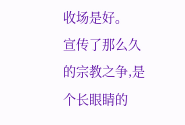收场是好。
宣传了那么久的宗教之争,是个长眼睛的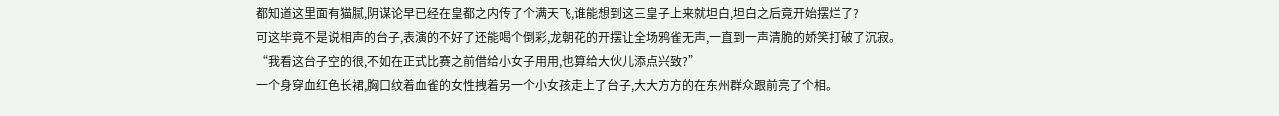都知道这里面有猫腻,阴谋论早已经在皇都之内传了个满天飞,谁能想到这三皇子上来就坦白,坦白之后竟开始摆烂了?
可这毕竟不是说相声的台子,表演的不好了还能喝个倒彩,龙朝花的开摆让全场鸦雀无声,一直到一声清脆的娇笑打破了沉寂。
“我看这台子空的很,不如在正式比赛之前借给小女子用用,也算给大伙儿添点兴致?”
一个身穿血红色长裙,胸口纹着血雀的女性拽着另一个小女孩走上了台子,大大方方的在东州群众跟前亮了个相。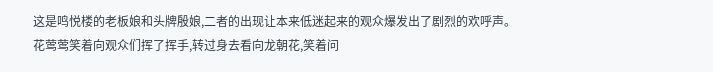这是鸣悦楼的老板娘和头牌殷娘,二者的出现让本来低迷起来的观众爆发出了剧烈的欢呼声。
花莺莺笑着向观众们挥了挥手,转过身去看向龙朝花,笑着问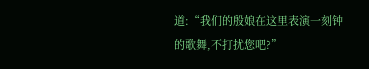道:“我们的殷娘在这里表演一刻钟的歌舞,不打扰您吧?”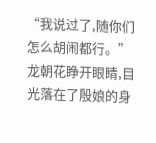“我说过了,随你们怎么胡闹都行。”
龙朝花睁开眼睛,目光落在了殷娘的身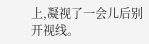上,凝视了一会儿后别开视线。